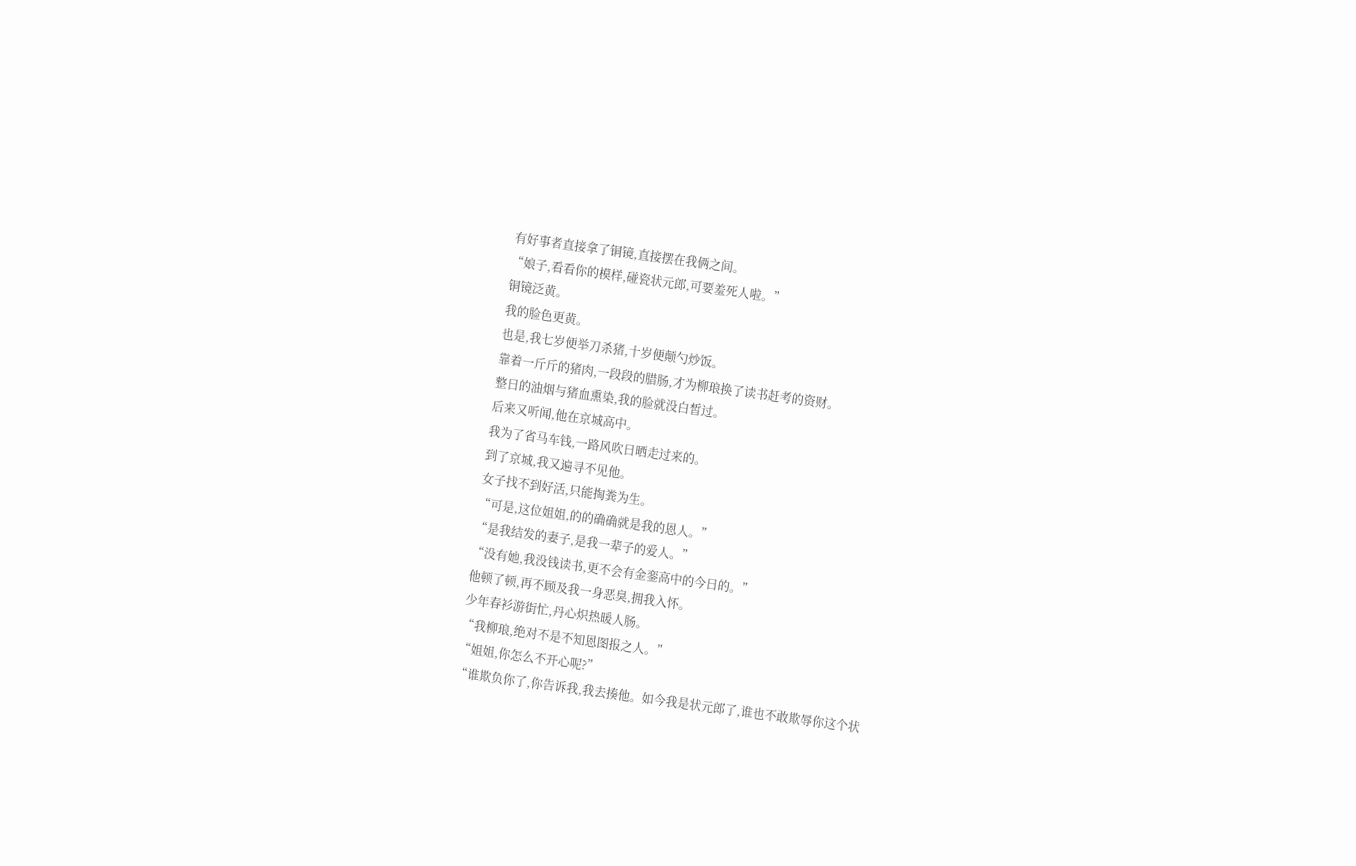有好事者直接拿了铜镜,直接摆在我俩之间。
“娘子,看看你的模样,碰瓷状元郎,可要羞死人啦。”
铜镜泛黄。
我的脸色更黄。
也是,我七岁便举刀杀猪,十岁便颠勺炒饭。
靠着一斤斤的猪肉,一段段的腊肠,才为柳琅换了读书赶考的资财。
整日的油烟与猪血熏染,我的脸就没白皙过。
后来又听闻,他在京城高中。
我为了省马车钱,一路风吹日晒走过来的。
到了京城,我又遍寻不见他。
女子找不到好活,只能掏粪为生。
“可是,这位姐姐,的的确确就是我的恩人。”
“是我结发的妻子,是我一辈子的爱人。”
“没有她,我没钱读书,更不会有金銮高中的今日的。”
他顿了顿,再不顾及我一身恶臭,拥我入怀。
少年春衫游街忙,丹心炽热暖人肠。
“我柳琅,绝对不是不知恩图报之人。”
“姐姐,你怎么不开心呢?”
“谁欺负你了,你告诉我,我去揍他。如今我是状元郎了,谁也不敢欺辱你这个状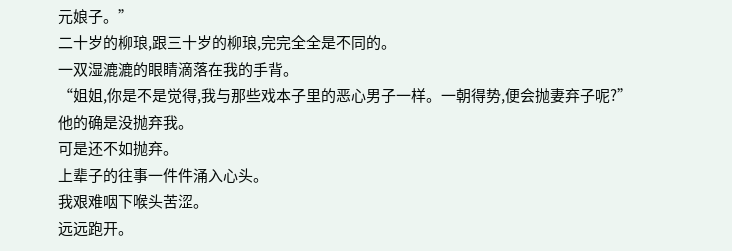元娘子。”
二十岁的柳琅,跟三十岁的柳琅,完完全全是不同的。
一双湿漉漉的眼睛滴落在我的手背。
“姐姐,你是不是觉得,我与那些戏本子里的恶心男子一样。一朝得势,便会抛妻弃子呢?”
他的确是没抛弃我。
可是还不如抛弃。
上辈子的往事一件件涌入心头。
我艰难咽下喉头苦涩。
远远跑开。